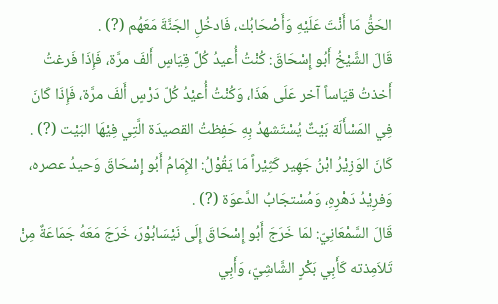الحَقُّ مَا أَنْتَ عَلَيْهِ وَأَصْحَابُك، فَادخُلِ الجَنَّةَ مَعَهُم (?) .
قَالَ الشَّيْخُ أَبُو إِسْحَاقَ: كُنْتُ أُعيدُ كُلَّ قِيَاسٍ أَلفَ مرَّة، فَإِذَا فَرغتُ أَخذتُ قيَاساً آخر عَلَى هَذَا، وَكُنْتُ أُعيْدُ كُلّ دَرْسٍ أَلفَ مرَّة، فَإِذَا كَانَ فِي المَسْأَلَة بَيْتٌ يُسْتَشهدُ بِهِ حَفِظتُ القصيدَة الَّتِي فِيْهَا البَيْت (?) .
كَانَ الوَزِيْرُ ابْنُ جَهِير كَثِيْراً مَا يَقُوْلُ: الإِمَامُ أَبُو إِسْحَاقَ وَحيدُ عصره، وَفرِيْدُ دَهْرِهِ، وَمُسْتجَابُ الدَّعوَة (?) .
قَالَ السَّمْعَانِيّ: لمَا خَرَجَ أَبُو إِسْحَاقَ إِلَى نَيْسَابُوْرَ، خَرَجَ مَعَهُ جَمَاعَةٌ مِنْ تَلاَمِذته كَأَبِي بَكْرٍ الشَّاشِيّ، وَأَبِي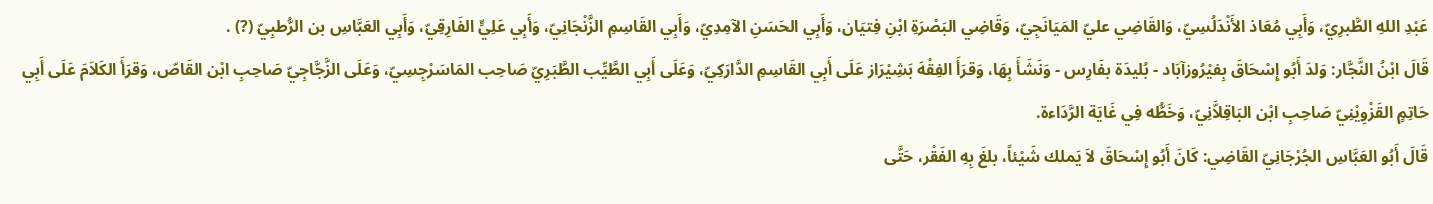عَبْدِ اللهِ الطَّبرِيّ، وَأَبِي مُعَاذ الأَنْدَلُسِيّ، وَالقَاضِي عليّ المَيَانَجِيّ، وَقَاضِي البَصْرَةِ ابْنِ فِتيَان، وَأَبِي الحَسَنِ الآمِدِيّ، وَأَبِي القَاسِمِ الزَّنْجَانِيّ، وَأَبِي عَلِيٍّ الفَارِقِيّ، وَأَبِي العَبَّاسِ بن الرُّطبِيّ (?) .
قَالَ ابْنُ النَّجَّار: وَلدَ أَبُو إِسْحَاقَ بِفيْرُوزآبَاد - بُليدَة بفَارِس - وَنَشَأَ بِهَا، وَقرَأَ الفِقْهَ بَشِيْرَاز عَلَى أَبِي القَاسِمِ الدَّارَكِيّ، وَعَلَى أَبِي الطَّيِّب الطَّبَرِيّ صَاحِب المَاسَرْجِسِيّ، وَعَلَى الزَّجَّاجِيّ صَاحِبِ ابْن القَاصّ، وَقرَأَ الكَلاَمَ عَلَى أَبِي حَاتِمٍ القَزْوِيْنِيّ صَاحِبِ ابْن البَاقِلاَّنِيّ، وَخَطُّه فِي غَايَة الرَّدَاءة.
قَالَ أَبُو العَبَّاسِ الجُرْجَانِيّ القَاضِي: كَانَ أَبُو إِسْحَاقَ لاَ يَملك شَيْئاً، بلغَ بِهِ الفَقْر، حَتَّى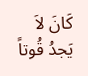كَانَ لاَ يَجدُ قُوتاً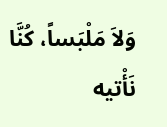وَلاَ مَلْبَساً، كُنَّا نَأْتيه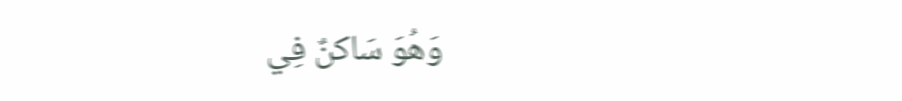وَهُوَ سَاكنٌ فِي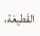القَطيعَة،